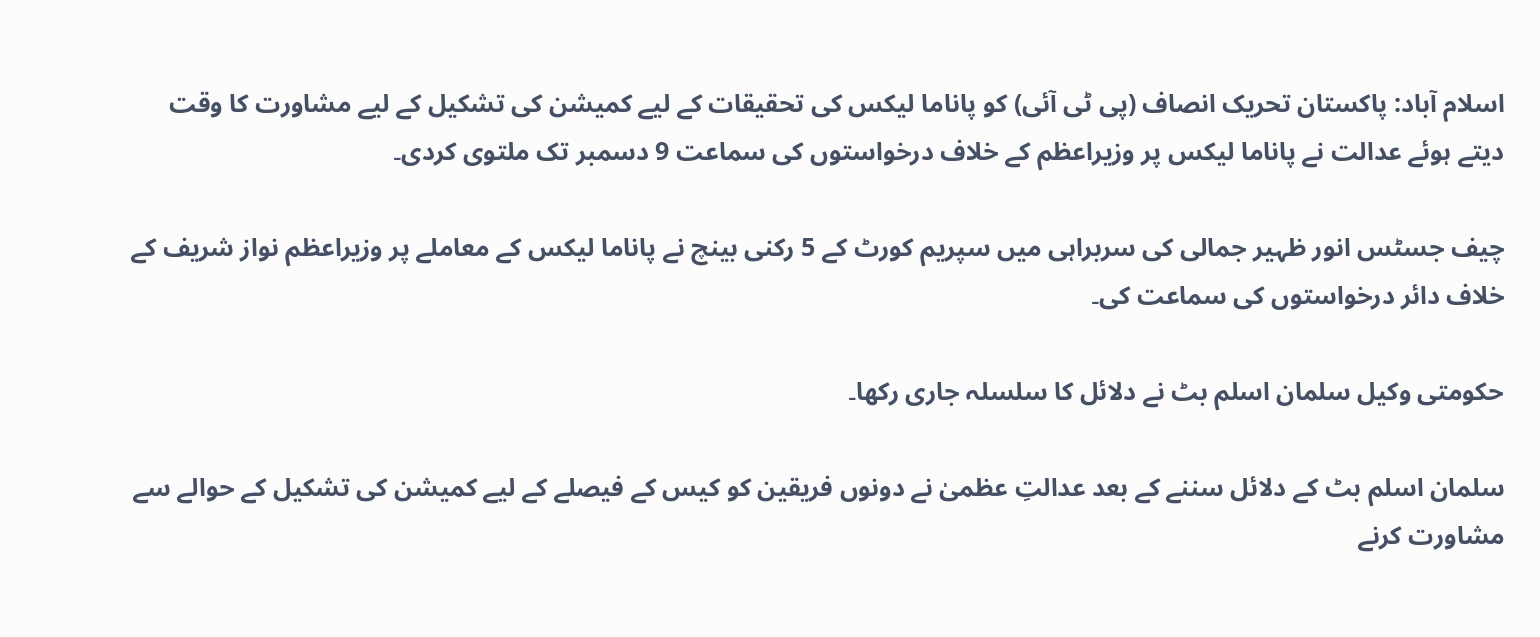اسلام آباد: پاکستان تحریک انصاف (پی ٹی آئی) کو پاناما لیکس کی تحقیقات کے لیے کمیشن کی تشکیل کے لیے مشاورت کا وقت دیتے ہوئے عدالت نے پاناما لیکس پر وزیراعظم کے خلاف درخواستوں کی سماعت 9 دسمبر تک ملتوی کردی۔

چیف جسٹس انور ظہیر جمالی کی سربراہی میں سپریم کورٹ کے 5 رکنی بینچ نے پاناما لیکس کے معاملے پر وزیراعظم نواز شریف کے خلاف دائر درخواستوں کی سماعت کی۔

حکومتی وکیل سلمان اسلم بٹ نے دلائل کا سلسلہ جاری رکھا۔

سلمان اسلم بٹ کے دلائل سننے کے بعد عدالتِ عظمیٰ نے دونوں فریقین کو کیس کے فیصلے کے لیے کمیشن کی تشکیل کے حوالے سے مشاورت کرنے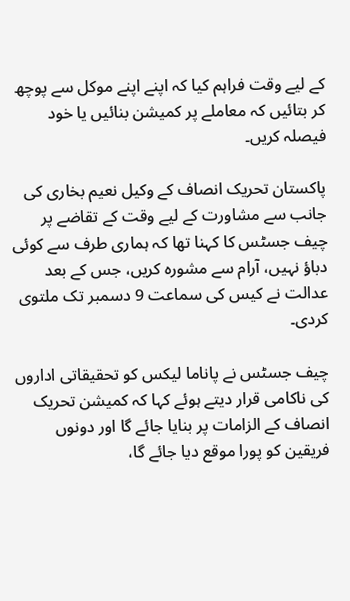کے لیے وقت فراہم کیا کہ اپنے اپنے موکل سے پوچھ کر بتائیں کہ معاملے پر کمیشن بنائیں یا خود فیصلہ کریں۔

پاکستان تحریک انصاف کے وکیل نعیم بخاری کی جانب سے مشاورت کے لیے وقت کے تقاضے پر چیف جسٹس کا کہنا تھا کہ ہماری طرف سے کوئی دباؤ نہیں، آرام سے مشورہ کریں، جس کے بعد عدالت نے کیس کی سماعت 9 دسمبر تک ملتوی کردی۔

چیف جسٹس نے پاناما لیکس کو تحقیقاتی اداروں کی ناکامی قرار دیتے ہوئے کہا کہ کمیشن تحریک انصاف کے الزامات پر بنایا جائے گا اور دونوں فریقین کو پورا موقع دیا جائے گا،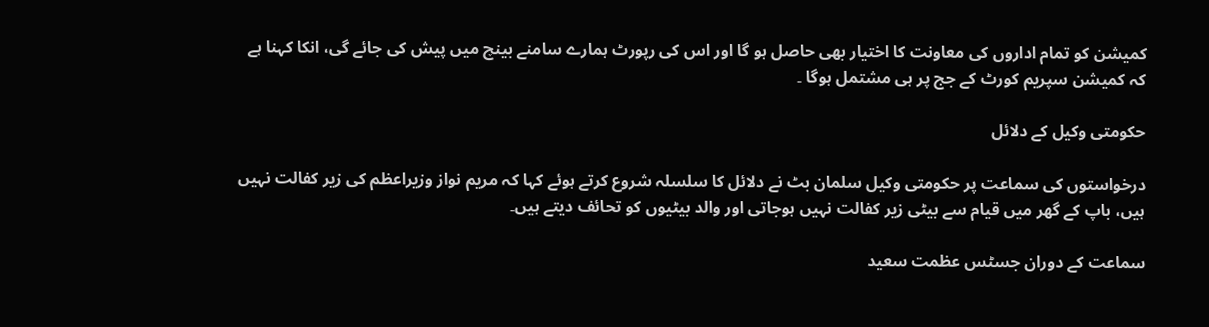کمیشن کو تمام اداروں کی معاونت کا اختیار بھی حاصل ہو گا اور اس کی رپورٹ ہمارے سامنے بینچ میں پیش کی جائے گی، انکا کہنا ہے کہ کمیشن سپریم کورٹ کے جج پر ہی مشتمل ہوگا ۔

حکومتی وکیل کے دلائل

درخواستوں کی سماعت پر حکومتی وکیل سلمان بٹ نے دلائل کا سلسلہ شروع کرتے ہوئے کہا کہ مریم نواز وزیراعظم کی زیر کفالت نہیں ہیں، باپ کے گھر میں قیام سے بیٹی زیر کفالت نہیں ہوجاتی اور والد بیٹیوں کو تحائف دیتے ہیں۔

سماعت کے دوران جسٹس عظمت سعید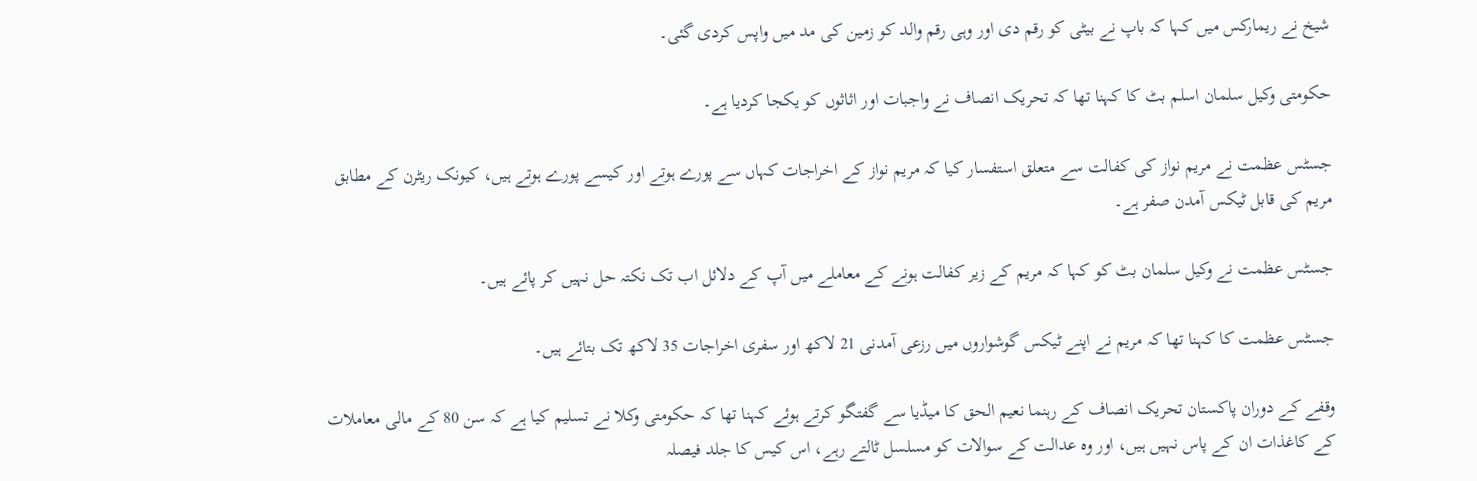شیخ نے ریمارکس میں کہا کہ باپ نے بیٹی کو رقم دی اور وہی رقم والد کو زمین کی مد میں واپس کردی گئی۔

حکومتی وکیل سلمان اسلم بٹ کا کہنا تھا کہ تحریک انصاف نے واجبات اور اثاثوں کو یکجا کردیا ہے۔

جسٹس عظمت نے مریم نواز کی کفالت سے متعلق استفسار کیا کہ مریم نواز کے اخراجات کہاں سے پورے ہوتے اور کیسے پورے ہوتے ہیں، کیونک ریٹرن کے مطابق مریم کی قابل ٹیکس آمدن صفر ہے۔

جسٹس عظمت نے وکیل سلمان بٹ کو کہا کہ مریم کے زیر کفالت ہونے کے معاملے میں آپ کے دلائل اب تک نکتہ حل نہیں کر پائے ہیں۔

جسٹس عظمت کا کہنا تھا کہ مریم نے اپنے ٹیکس گوشواروں میں رزعی آمدنی 21 لاکھ اور سفری اخراجات 35 لاکھ تک بتائے ہیں۔

وقفے کے دوران پاکستان تحریک انصاف کے رہنما نعیم الحق کا میڈیا سے گفتگو کرتے ہوئے کہنا تھا کہ حکومتی وکلا نے تسلیم کیا ہے کہ سن 80 کے مالی معاملات کے کاغذات ان کے پاس نہیں ہیں، اور وہ عدالت کے سوالات کو مسلسل ٹالتے رہے، اس کیس کا جلد فیصلہ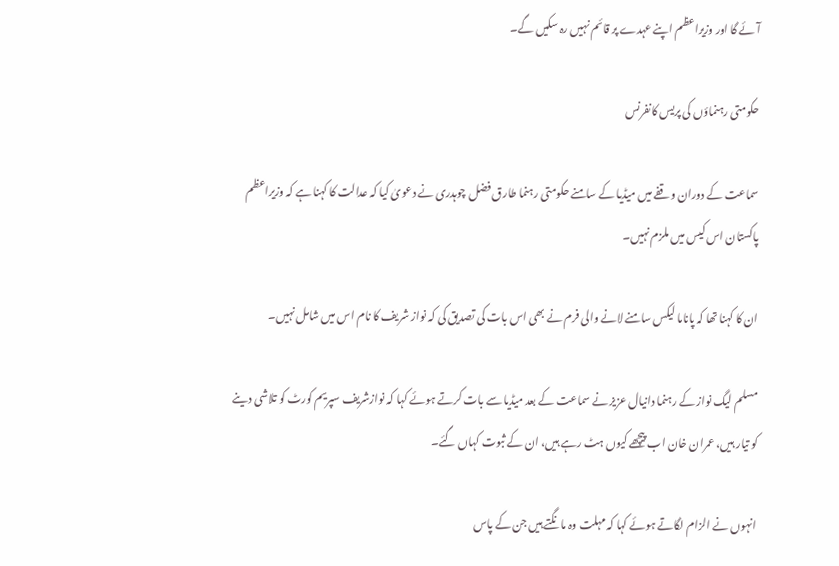آئے گا اور وزیراعظم اپنے عہدے پر قائم نہیں رہ سکیں گے۔

حکومتی رہنماؤں کی پریس کانفرنس

سماعت کے دوران وقفے میں میڈیا کے سامنے حکومتی رہنما طارق فضل چوہدری نے دعویٰ کیا کہ عدالت کا کہنا ہے کہ وزیراعظم پاکستان اس کیس میں ملزم نہیں۔

ان کا کہنا تھا کہ پاناما لیکس سامنے لانے والی فرم نے بھی اس بات کی تصدیق کی کہ نواز شریف کا نام اس میں شامل نہیں۔

مسلم لیگ نواز کے رہنما دانیال عزیز نے سماعت کے بعد میڈیا سے بات کرتے ہوئے کہا کہ نوازشریف سپریم کورٹ کو تلاشی دینے کو تیار ہیں، عمران خان اب پیچھے کیوں ہٹ رہے ہیں، ان کے ثبوت کہاں گئے۔

انہوں نے الزام لگاتے ہوئے کہا کہ مہلت وہ مانگتے ہیں جن کے پاس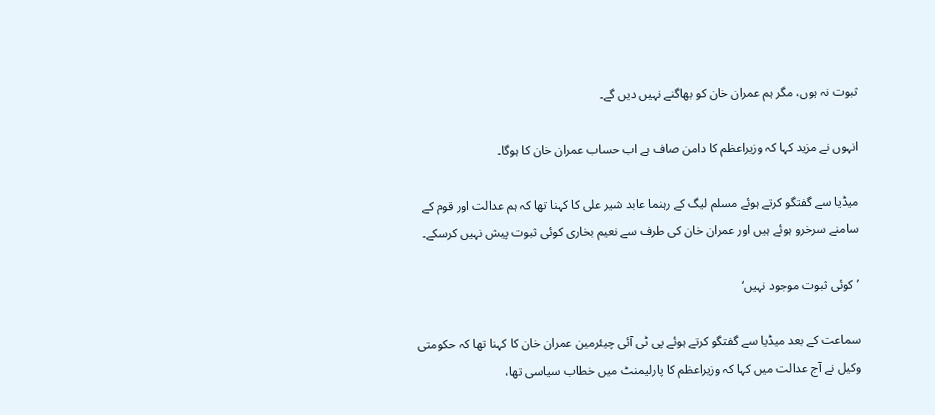ثبوت نہ ہوں، مگر ہم عمران خان کو بھاگنے نہیں دیں گے۔

انہوں نے مزید کہا کہ وزیراعظم کا دامن صاف ہے اب حساب عمران خان کا ہوگا۔

میڈیا سے گفتگو کرتے ہوئے مسلم لیگ کے رہنما عابد شیر علی کا کہنا تھا کہ ہم عدالت اور قوم کے سامنے سرخرو ہوئے ہیں اور عمران خان کی طرف سے نعیم بخاری کوئی ثبوت پیش نہیں کرسکے۔

’کوئی ثبوت موجود نہیں‘

سماعت کے بعد میڈیا سے گفتگو کرتے ہوئے پی ٹی آئی چیئرمین عمران خان کا کہنا تھا کہ حکومتی وکیل نے آج عدالت میں کہا کہ وزیراعظم کا پارلیمنٹ میں خطاب سیاسی تھا،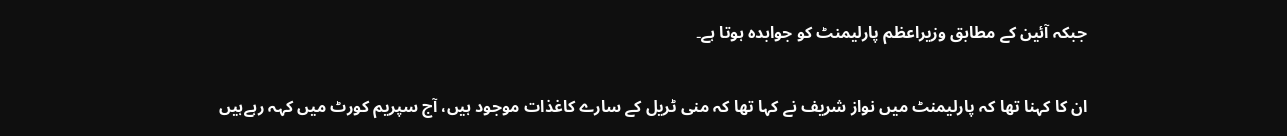جبکہ آئین کے مطابق وزیراعظم پارلیمنٹ کو جوابدہ ہوتا ہے۔

ان کا کہنا تھا کہ پارلیمنٹ میں نواز شریف نے کہا تھا کہ منی ٹریل کے سارے کاغذات موجود ہیں، آج سپریم کورٹ میں کہہ رہےہیں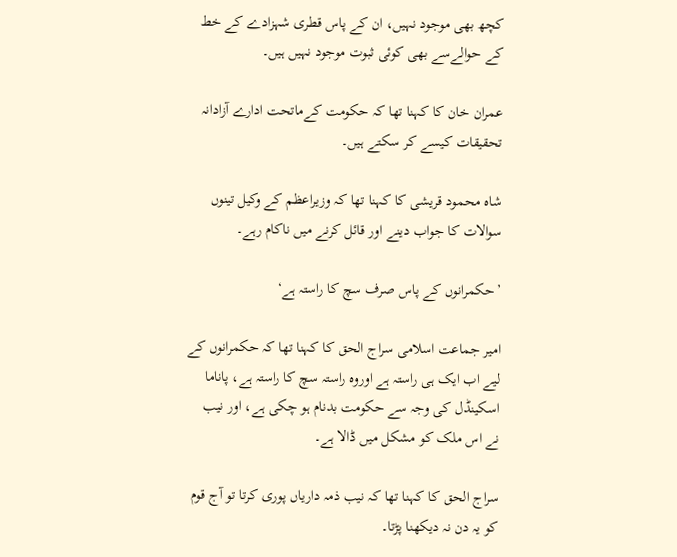کچھ بھی موجود نہیں، ان کے پاس قطری شہزادے کے خط کے حوالےسے بھی کوئی ثبوت موجود نہیں ہیں۔

عمران خان کا کہنا تھا کہ حکومت کےماتحت ادارے آزادانہ تحقیقات کیسے کر سکتے ہیں۔

شاہ محمود قریشی کا کہنا تھا کہ وزیراعظم کے وکیل تینوں سوالات کا جواب دینے اور قائل کرنے میں ناکام رہے۔

’حکمرانوں کے پاس صرف سچ کا راستہ ہے‘

امیر جماعت اسلامی سراج الحق کا کہنا تھا کہ حکمرانوں کے لیے اب ایک ہی راستہ ہے اوروہ راستہ سچ کا راستہ ہے، پاناما اسکینڈل کی وجہ سے حکومت بدنام ہو چکی ہے، اور نیب نے اس ملک کو مشکل میں ڈالا ہے۔

سراج الحق کا کہنا تھا کہ نیب ذمہ داریاں پوری کرتا تو آج قوم کو یہ دن نہ دیکھنا پڑتا۔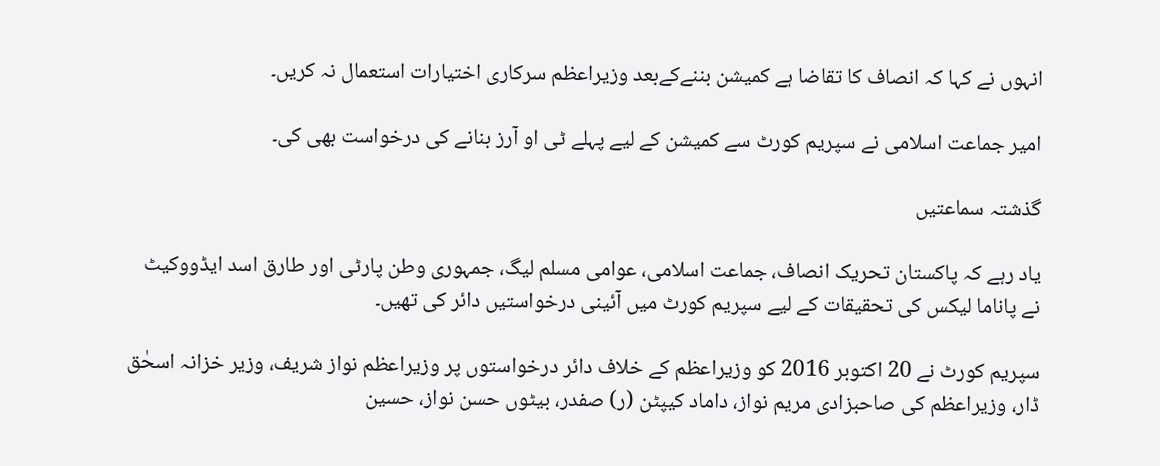انہوں نے کہا کہ انصاف کا تقاضا ہے کمیشن بننےکےبعد وزیراعظم سرکاری اختیارات استعمال نہ کریں۔

امیر جماعت اسلامی نے سپریم کورٹ سے کمیشن کے لیے پہلے ٹی او آرز بنانے کی درخواست بھی کی۔

گذشتہ سماعتیں

یاد رہے کہ پاکستان تحریک انصاف، جماعت اسلامی، عوامی مسلم لیگ، جمہوری وطن پارٹی اور طارق اسد ایڈووکیٹ نے پاناما لیکس کی تحقیقات کے لیے سپریم کورٹ میں آئینی درخواستیں دائر کی تھیں۔

سپریم کورٹ نے 20 اکتوبر 2016 کو وزیراعظم کے خلاف دائر درخواستوں پر وزیراعظم نواز شریف، وزیر خزانہ اسحٰق ڈار، وزیراعظم کی صاحبزادی مریم نواز، داماد کیپٹن (ر) صفدر، بیٹوں حسن نواز، حسین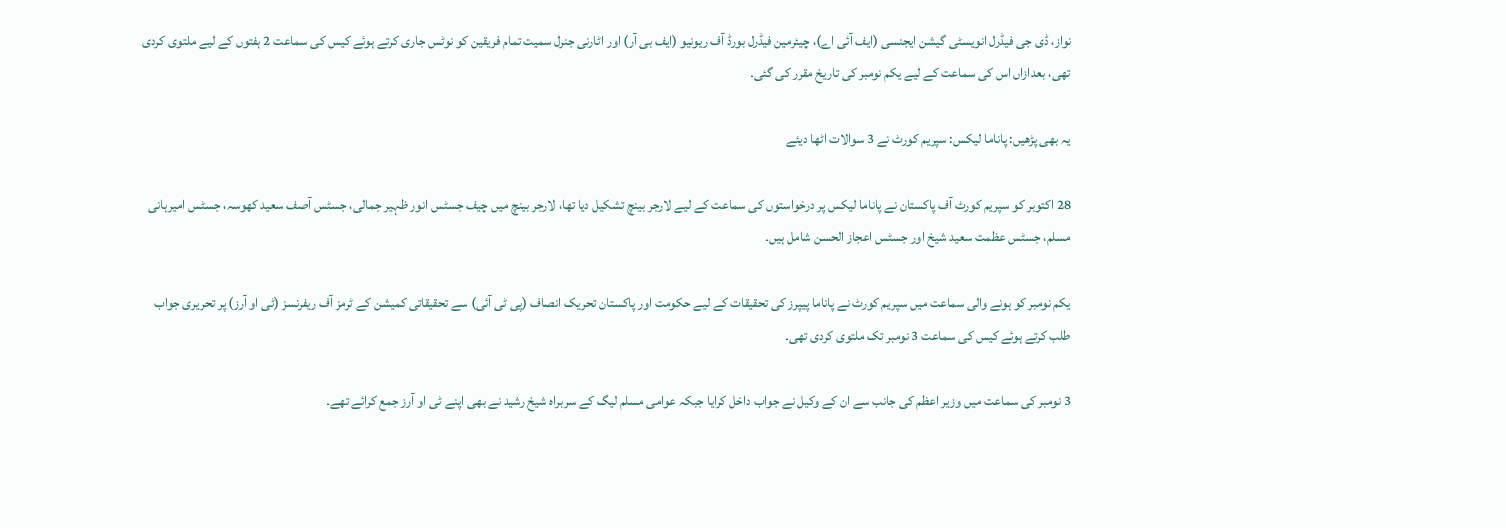نواز، ڈی جی فیڈرل انویسٹی گیشن ایجنسی (ایف آئی اے)، چیئرمین فیڈرل بورڈ آف ریونیو (ایف بی آر) اور اٹارنی جنرل سمیت تمام فریقین کو نوٹس جاری کرتے ہوئے کیس کی سماعت 2 ہفتوں کے لیے ملتوی کردی تھی، بعدازاں اس کی سماعت کے لیے یکم نومبر کی تاریخ مقرر کی گئی۔

یہ بھی پڑھیں: پاناما لیکس: سپریم کورٹ نے 3 سوالات اٹھا دیئے

28 اکتوبر کو سپریم کورٹ آف پاکستان نے پاناما لیکس پر درخواستوں کی سماعت کے لیے لارجر بینچ تشکیل دیا تھا، لارجر بینچ میں چیف جسٹس انور ظہیر جمالی، جسٹس آصف سعید کھوسہ، جسٹس امیرہانی مسلم، جسٹس عظمت سعید شیخ اور جسٹس اعجاز الحسن شامل ہیں۔

یکم نومبر کو ہونے والی سماعت میں سپریم کورٹ نے پاناما پیپرز کی تحقیقات کے لیے حکومت اور پاکستان تحریک انصاف (پی ٹی آئی) سے تحقیقاتی کمیشن کے ٹرمز آف ریفرنسز (ٹی او آرز) پر تحریری جواب طلب کرتے ہوئے کیس کی سماعت 3 نومبر تک ملتوی کردی تھی۔

3 نومبر کی سماعت میں وزیر اعظم کی جانب سے ان کے وکیل نے جواب داخل کرایا جبکہ عوامی مسلم لیگ کے سربراہ شیخ رشید نے بھی اپنے ٹی او آرز جمع کرائے تھے۔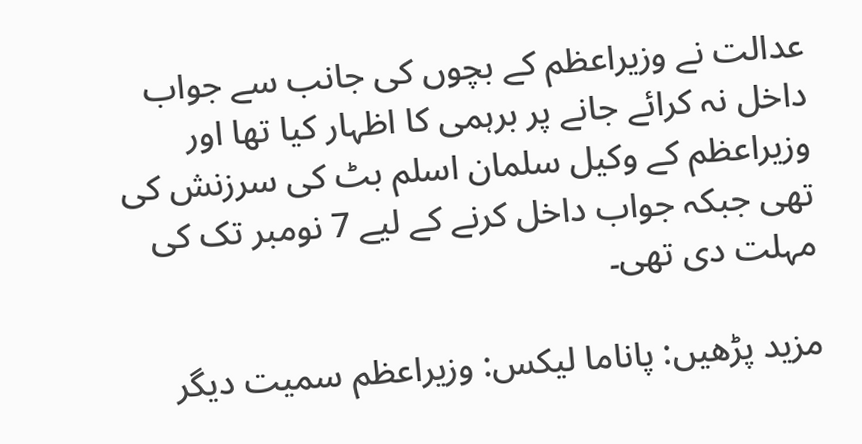عدالت نے وزیراعظم کے بچوں کی جانب سے جواب داخل نہ کرائے جانے پر برہمی کا اظہار کیا تھا اور وزیراعظم کے وکیل سلمان اسلم بٹ کی سرزنش کی تھی جبکہ جواب داخل کرنے کے لیے 7 نومبر تک کی مہلت دی تھی۔

مزید پڑھیں: پاناما لیکس: وزیراعظم سمیت دیگر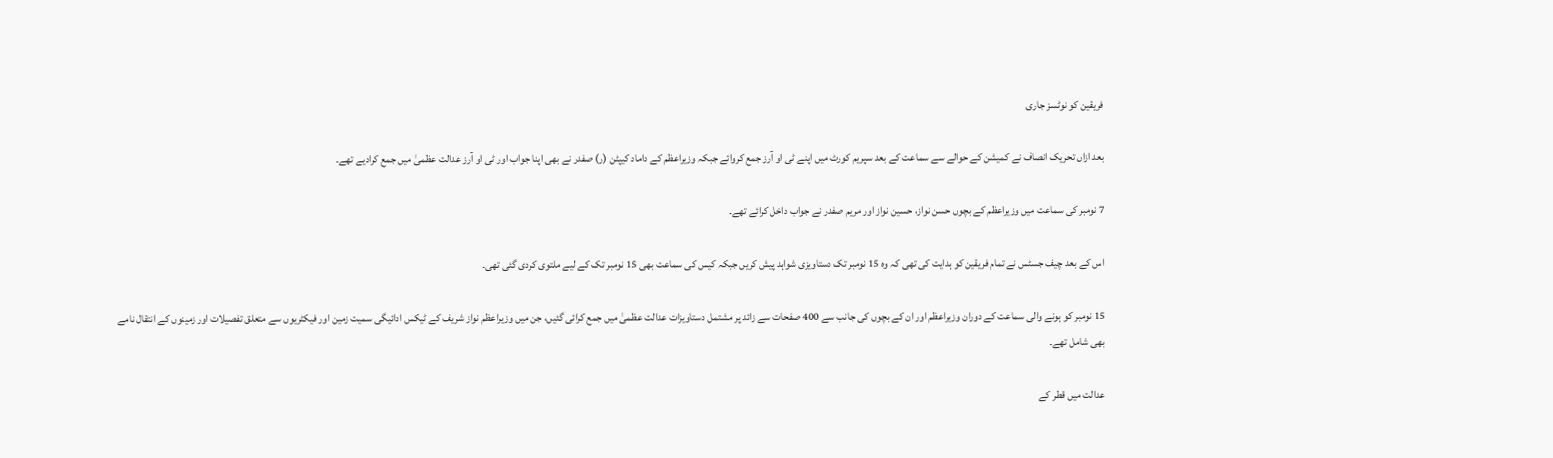فریقین کو نوٹسز جاری

بعد ازاں تحریک انصاف نے کمیشن کے حوالے سے سماعت کے بعد سپریم کورٹ میں اپنے ٹی او آرز جمع کروائے جبکہ وزیراعظم کے داماد کیپٹن (ر) صفدر نے بھی اپنا جواب اور ٹی او آرز عدالت عظمیٰ میں جمع کرادیے تھے۔

7 نومبر کی سماعت میں وزیراعظم کے بچوں حسن نواز، حسین نواز اور مریم صفدر نے جواب داخل کرائے تھے۔

اس کے بعد چیف جسٹس نے تمام فریقین کو ہدایت کی تھی کہ وہ 15 نومبر تک دستاویزی شواہد پیش کریں جبکہ کیس کی سماعت بھی 15 نومبر تک کے لیے ملتوی کردی گئی تھی۔

15 نومبر کو ہونے والی سماعت کے دوران وزیراعظم اور ان کے بچوں کی جانب سے 400 صفحات سے زائد پر مشتمل دستاویزات عدالت عظمیٰ میں جمع کرائی گئیں، جن میں وزیراعظم نواز شریف کے ٹیکس ادائیگی سمیت زمین اور فیکٹریوں سے متعلق تفصیلات اور زمینوں کے انتقال نامے بھی شامل تھے۔

عدالت میں قطر کے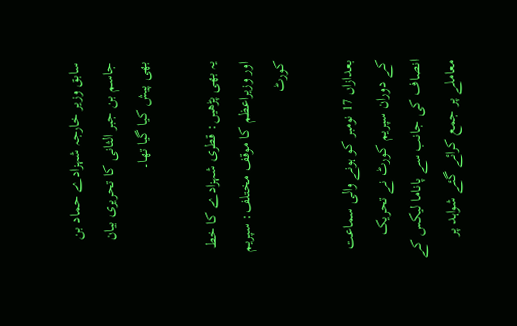سابق وزیر خارجہ شہزادے حماد بن جاسم بن جبر الثانی کا تحریری بیان بھی پیش کیا گیا تھا۔

یہ بھی پڑھیں: قطری شہزادے کا خط اور وزیراعظم کا موقف مختلف: سپریم کورٹ

بعدازاں 17 نومبر کو ہونے والی سماعت کے دوران سپریم کورٹ نے تحریک انصاف کی جانب سے پاناما لیکس کے معاملے پر جمع کرائے گئے شواہد پر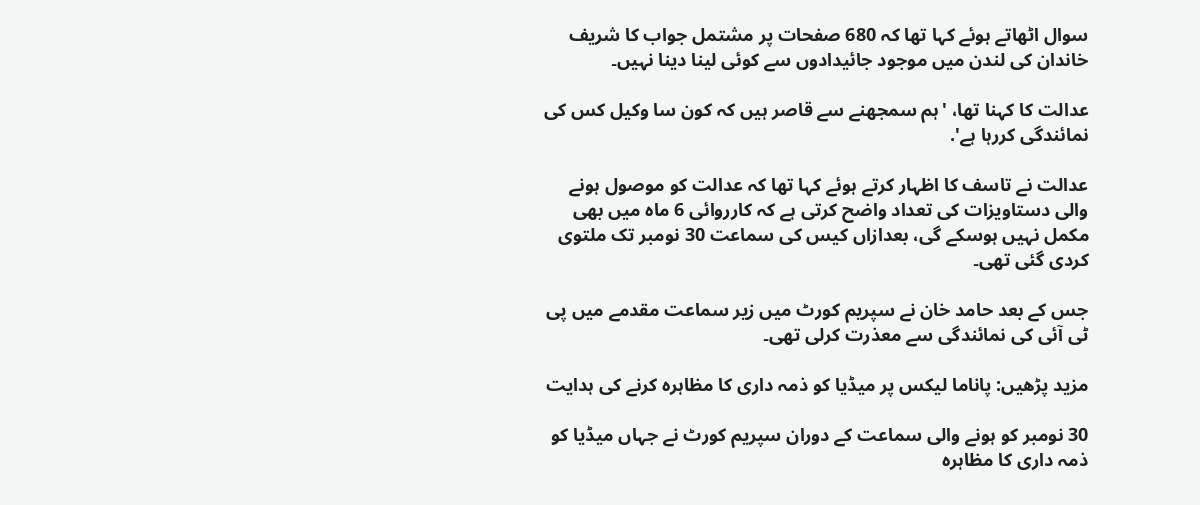سوال اٹھاتے ہوئے کہا تھا کہ 680 صفحات پر مشتمل جواب کا شریف خاندان کی لندن میں موجود جائیدادوں سے کوئی لینا دینا نہیں۔

عدالت کا کہنا تھا، 'ہم سمجھنے سے قاصر ہیں کہ کون سا وکیل کس کی نمائندگی کررہا ہے'.

عدالت نے تاسف کا اظہار کرتے ہوئے کہا تھا کہ عدالت کو موصول ہونے والی دستاویزات کی تعداد واضح کرتی ہے کہ کارروائی 6 ماہ میں بھی مکمل نہیں ہوسکے گی، بعدازاں کیس کی سماعت 30 نومبر تک ملتوی کردی گئی تھی۔

جس کے بعد حامد خان نے سپریم کورٹ میں زیر سماعت مقدمے میں پی ٹی آئی کی نمائندگی سے معذرت کرلی تھی۔

مزید پڑھیں: پاناما لیکس پر میڈیا کو ذمہ داری کا مظاہرہ کرنے کی ہدایت

30 نومبر کو ہونے والی سماعت کے دوران سپریم کورٹ نے جہاں میڈیا کو ذمہ داری کا مظاہرہ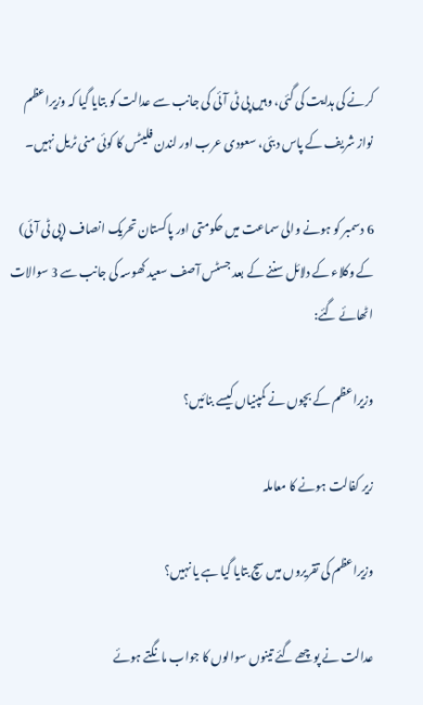کرنے کی ہدایت کی گئی، وہیں پی ٹی آئی کی جانب سے عدالت کو بتایا گیا کہ وزیراعظم نواز شریف کے پاس دبئی، سعودی عرب اور لندن فلیٹس کا کوئی منی ٹریل نہیں۔

6 دسمبر کو ہونے والی سماعت میں حکومتی اور پاکستان تحریک انصاف (پی ٹی آئی) کے وکلاء کے دلائل سننے کے بعد جسٹس آصف سعید کھوسہ کی جانب سے 3 سوالات اٹھائے گئے:

وزیراعظم کے بچوں نے کمپنیاں کیسے بنائیں؟

زیر کفالت ہونے کا معاملہ

وزیراعظم کی تقریروں میں سچ بتایا گیا ہے یا نہیں؟

عدالت نے پوچھے گئے تینوں سوالوں کا جواب مانگتے ہوئے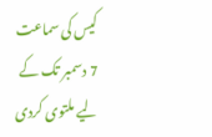کیس کی سماعت 7 دسمبر تک کے لیے ملتوی کردی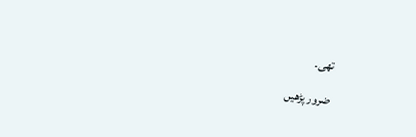تھی۔

ضرور پڑھیں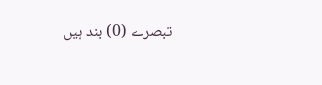تبصرے (0) بند ہیں